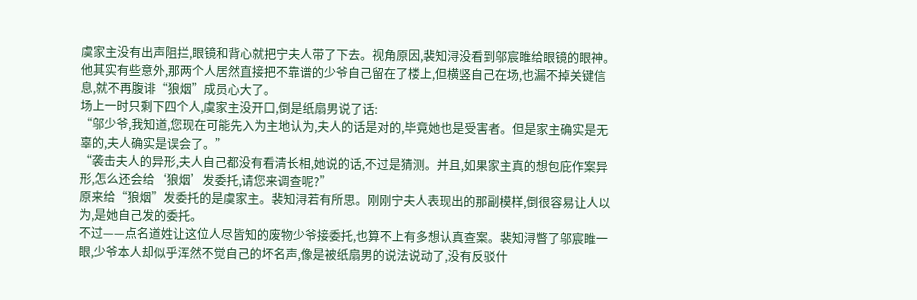虞家主没有出声阻拦,眼镜和背心就把宁夫人带了下去。视角原因,裴知浔没看到邬宸睢给眼镜的眼神。他其实有些意外,那两个人居然直接把不靠谱的少爷自己留在了楼上,但横竖自己在场,也漏不掉关键信息,就不再腹诽“狼烟”成员心大了。
场上一时只剩下四个人,虞家主没开口,倒是纸扇男说了话:
“邬少爷,我知道,您现在可能先入为主地认为,夫人的话是对的,毕竟她也是受害者。但是家主确实是无辜的,夫人确实是误会了。”
“袭击夫人的异形,夫人自己都没有看清长相,她说的话,不过是猜测。并且,如果家主真的想包庇作案异形,怎么还会给‘狼烟’发委托,请您来调查呢?”
原来给“狼烟”发委托的是虞家主。裴知浔若有所思。刚刚宁夫人表现出的那副模样,倒很容易让人以为,是她自己发的委托。
不过——点名道姓让这位人尽皆知的废物少爷接委托,也算不上有多想认真查案。裴知浔瞥了邬宸睢一眼,少爷本人却似乎浑然不觉自己的坏名声,像是被纸扇男的说法说动了,没有反驳什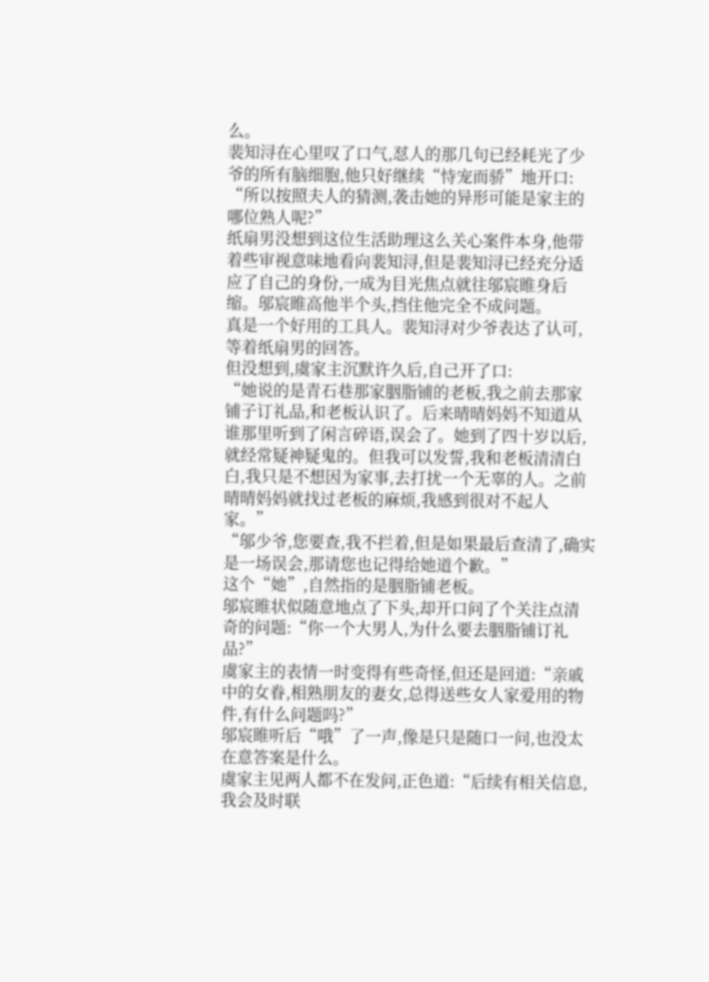么。
裴知浔在心里叹了口气,怼人的那几句已经耗光了少爷的所有脑细胞,他只好继续“恃宠而骄”地开口:
“所以按照夫人的猜测,袭击她的异形可能是家主的哪位熟人呢?”
纸扇男没想到这位生活助理这么关心案件本身,他带着些审视意味地看向裴知浔,但是裴知浔已经充分适应了自己的身份,一成为目光焦点就往邬宸睢身后缩。邬宸睢高他半个头,挡住他完全不成问题。
真是一个好用的工具人。裴知浔对少爷表达了认可,等着纸扇男的回答。
但没想到,虞家主沉默许久后,自己开了口:
“她说的是青石巷那家胭脂铺的老板,我之前去那家铺子订礼品,和老板认识了。后来晴晴妈妈不知道从谁那里听到了闲言碎语,误会了。她到了四十岁以后,就经常疑神疑鬼的。但我可以发誓,我和老板清清白白,我只是不想因为家事,去打扰一个无辜的人。之前晴晴妈妈就找过老板的麻烦,我感到很对不起人家。”
“邬少爷,您要查,我不拦着,但是如果最后查清了,确实是一场误会,那请您也记得给她道个歉。”
这个“她”,自然指的是胭脂铺老板。
邬宸睢状似随意地点了下头,却开口问了个关注点清奇的问题:“你一个大男人,为什么要去胭脂铺订礼品?”
虞家主的表情一时变得有些奇怪,但还是回道:“亲戚中的女眷,相熟朋友的妻女,总得送些女人家爱用的物件,有什么问题吗?”
邬宸睢听后“哦”了一声,像是只是随口一问,也没太在意答案是什么。
虞家主见两人都不在发问,正色道:“后续有相关信息,我会及时联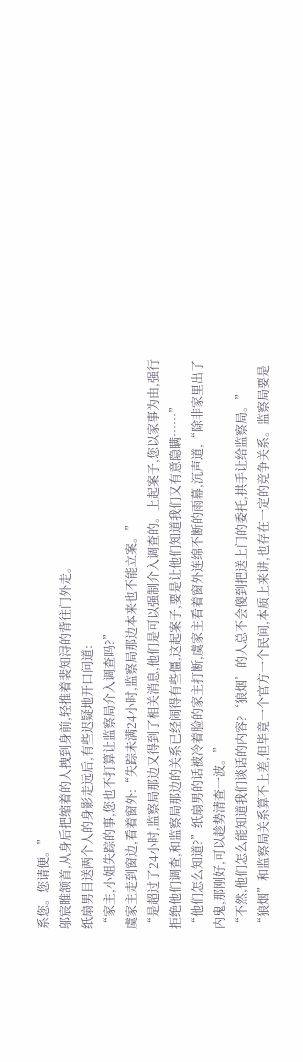系您。您请便。”
邬宸睢颔首,从身后把缩着的人拽到身前,轻推着裴知浔的背往门外走。
纸扇男目送两个人的身影走远后,有些迟疑地开口问道:
“家主,小姐失踪的事,您也不打算让监察局介入调查吗?”
虞家主走到窗边,看着窗外:“失踪未满24小时,监察局那边本来也不能立案。”
“是超过了24小时,监察局那边又得到了相关消息,他们是可以强制介入调查的。上起案子,您以家事为由,强行拒绝他们调查,和监察局那边的关系已经闹得有些僵,这起案子,要是让他们知道我们又有意隐瞒……”
“他们怎么知道?”纸扇男的话被冷着脸的家主打断,虞家主看着窗外连绵不断的雨幕,沉声道,“除非家里出了内鬼,那刚好,可以趁势清查一波。”
“不然,他们怎么能知道我们谈话的内容?‘狼烟’的人总不会傻到把送上门的委托,拱手让给监察局。”
“狼烟”和监察局关系算不上差,但毕竟一个官方一个民间,本质上来讲,也存在一定的竞争关系。监察局要是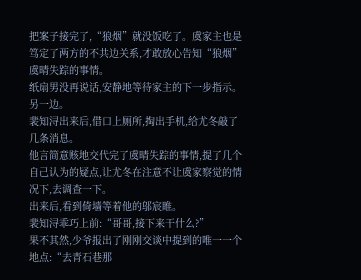把案子接完了,“狼烟”就没饭吃了。虞家主也是笃定了两方的不共边关系,才敢放心告知“狼烟”虞晴失踪的事情。
纸扇男没再说话,安静地等待家主的下一步指示。
另一边。
裴知浔出来后,借口上厕所,掏出手机,给尤冬敲了几条消息。
他言简意赅地交代完了虞晴失踪的事情,提了几个自己认为的疑点,让尤冬在注意不让虞家察觉的情况下,去调查一下。
出来后,看到倚墙等着他的邬宸睢。
裴知浔乖巧上前:“哥哥,接下来干什么?”
果不其然,少爷报出了刚刚交谈中提到的唯一一个地点:“去青石巷那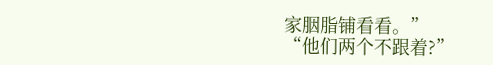家胭脂铺看看。”
“他们两个不跟着?”